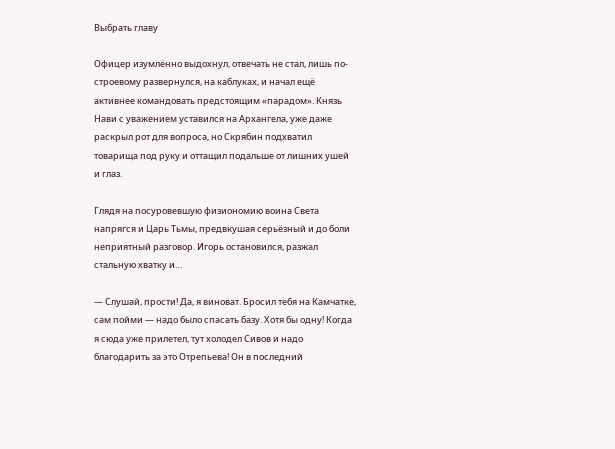Выбрать главу

Офицер изумлённо выдохнул, отвечать не стал, лишь по-строевому развернулся, на каблуках, и начал ещё активнее командовать предстоящим «парадом». Князь Нави с уважением уставился на Архангела, уже даже раскрыл рот для вопроса, но Скрябин подхватил товарища под руку и оттащил подальше от лишних ушей и глаз.

Глядя на посуровевшую физиономию воина Света напрягся и Царь Тьмы, предвкушая серьёзный и до боли неприятный разговор. Игорь остановился, разжал стальную хватку и…

— Слушай, прости! Да, я виноват. Бросил тебя на Камчатке, сам пойми — надо было спасать базу. Хотя бы одну! Когда я сюда уже прилетел, тут холодел Сивов и надо благодарить за это Отрепьева! Он в последний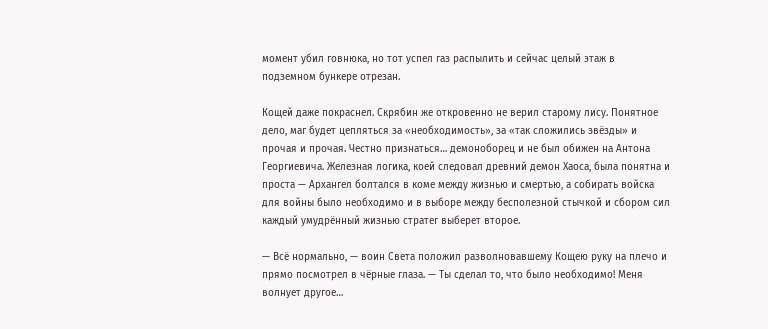момент убил говнюка, но тот успел газ распылить и сейчас целый этаж в подземном бункере отрезан.

Кощей даже покраснел. Скрябин же откровенно не верил старому лису. Понятное дело, маг будет цепляться за «необходимость», за «так сложились звёзды» и прочая и прочая. Честно признаться… демоноборец и не был обижен на Антона Георгиевича. Железная логика, коей следовал древний демон Хаоса, была понятна и проста — Архангел болтался в коме между жизнью и смертью, а собирать войска для войны было необходимо и в выборе между бесполезной стычкой и сбором сил каждый умудрённый жизнью стратег выберет второе.

— Всё нормально, — воин Света положил разволновавшему Кощею руку на плечо и прямо посмотрел в чёрные глаза. — Ты сделал то, что было необходимо! Меня волнует другое…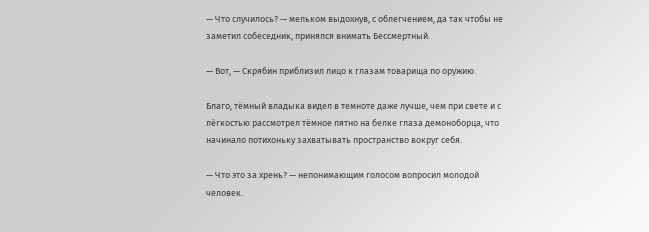— Что случилось? — мельком выдохнув, с облегчением, да так чтобы не заметил собеседник, принялся внимать Бессмертный.

— Вот, — Скрябин приблизил лицо к глазам товарища по оружию.

Благо, тёмный владыка видел в темноте даже лучше, чем при свете и с лёгкостью рассмотрел тёмное пятно на белке глаза демоноборца, что начинало потихоньку захватывать пространство вокруг себя.

— Что это за хрень? — непонимающим голосом вопросил молодой человек.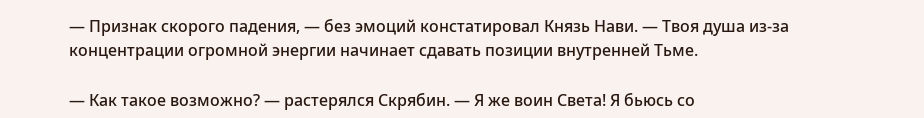— Признак скорого падения, — без эмоций констатировал Князь Нави. — Твоя душа из-за концентрации огромной энергии начинает сдавать позиции внутренней Тьме.

— Как такое возможно? — растерялся Скрябин. — Я же воин Света! Я бьюсь со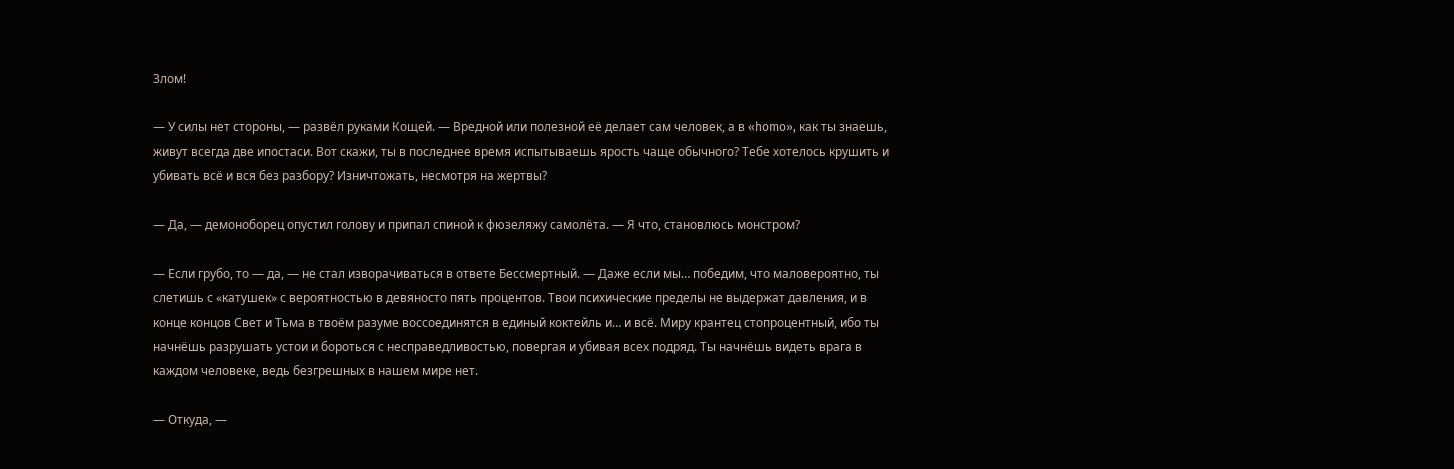Злом!

— У силы нет стороны, — развёл руками Кощей. — Вредной или полезной её делает сам человек, а в «homo», как ты знаешь, живут всегда две ипостаси. Вот скажи, ты в последнее время испытываешь ярость чаще обычного? Тебе хотелось крушить и убивать всё и вся без разбору? Изничтожать, несмотря на жертвы?

— Да, — демоноборец опустил голову и припал спиной к фюзеляжу самолёта. — Я что, становлюсь монстром?

— Если грубо, то — да, — не стал изворачиваться в ответе Бессмертный. — Даже если мы… победим, что маловероятно, ты слетишь с «катушек» с вероятностью в девяносто пять процентов. Твои психические пределы не выдержат давления, и в конце концов Свет и Тьма в твоём разуме воссоединятся в единый коктейль и… и всё. Миру крантец стопроцентный, ибо ты начнёшь разрушать устои и бороться с несправедливостью, повергая и убивая всех подряд. Ты начнёшь видеть врага в каждом человеке, ведь безгрешных в нашем мире нет.

— Откуда, —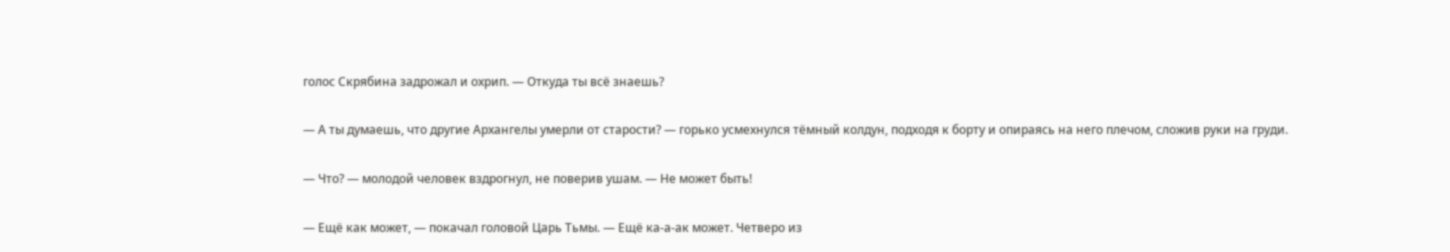голос Скрябина задрожал и охрип. — Откуда ты всё знаешь?

— А ты думаешь, что другие Архангелы умерли от старости? — горько усмехнулся тёмный колдун, подходя к борту и опираясь на него плечом, сложив руки на груди.

— Что? — молодой человек вздрогнул, не поверив ушам. — Не может быть!

— Ещё как может, — покачал головой Царь Тьмы. — Ещё ка-а-ак может. Четверо из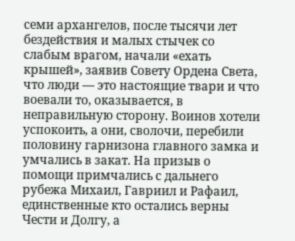семи архангелов, после тысячи лет бездействия и малых стычек со слабым врагом, начали «ехать крышей», заявив Совету Ордена Света, что люди — это настоящие твари и что воевали то, оказывается, в неправильную сторону. Воинов хотели успокоить, а они, сволочи, перебили половину гарнизона главного замка и умчались в закат. На призыв о помощи примчались с дальнего рубежа Михаил, Гавриил и Рафаил, единственные кто остались верны Чести и Долгу, а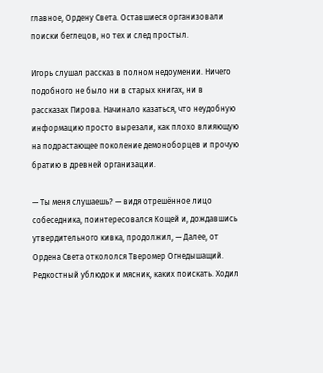главное, Ордену Света. Оставшиеся организовали поиски беглецов, но тех и след простыл.

Игорь слушал рассказ в полном недоумении. Ничего подобного не было ни в старых книгах, ни в рассказах Пирова. Начинало казаться, что неудобную информацию просто вырезали, как плохо влияющую на подрастающее поколение демоноборцев и прочую братию в древней организации.

— Ты меня слушаешь? — видя отрешённое лицо собеседника, поинтересовался Кощей и, дождавшись утвердительного кивка, продолжил, — Далее, от Ордена Света откололся Тверомер Огнедышащий. Редкостный ублюдок и мясник, каких поискать. Ходил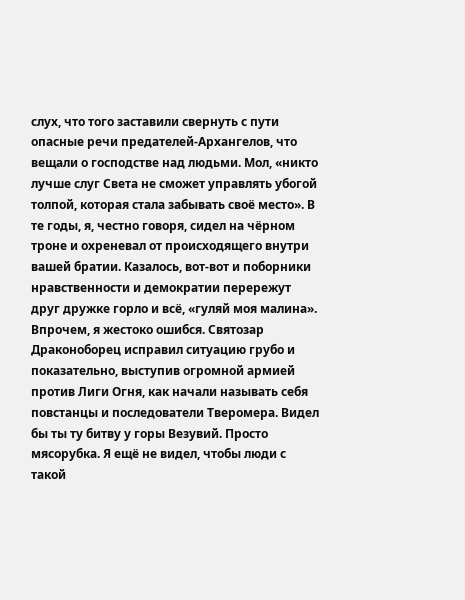слух, что того заставили свернуть с пути опасные речи предателей-Архангелов, что вещали о господстве над людьми. Мол, «никто лучше слуг Света не сможет управлять убогой толпой, которая стала забывать своё место». В те годы, я, честно говоря, сидел на чёрном троне и охреневал от происходящего внутри вашей братии. Казалось, вот-вот и поборники нравственности и демократии перережут друг дружке горло и всё, «гуляй моя малина». Впрочем, я жестоко ошибся. Святозар Драконоборец исправил ситуацию грубо и показательно, выступив огромной армией против Лиги Огня, как начали называть себя повстанцы и последователи Тверомера. Видел бы ты ту битву у горы Везувий. Просто мясорубка. Я ещё не видел, чтобы люди с такой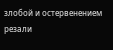злобой и остервенением резали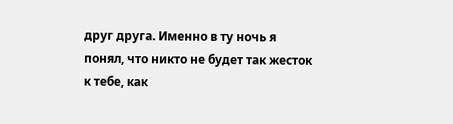друг друга. Именно в ту ночь я понял, что никто не будет так жесток к тебе, как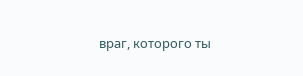враг, которого ты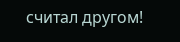считал другом!